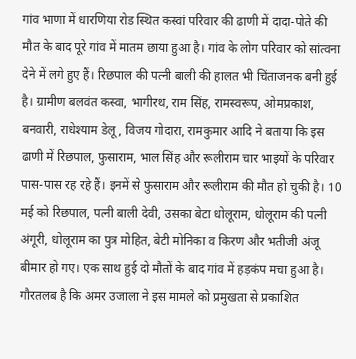गांव भाणा में धारणिया रोड स्थित कस्वां परिवार की ढाणी में दादा-पोते की मौत के बाद पूरे गांव में मातम छाया हुआ है। गांव के लोग परिवार को सांत्वना देने में लगे हुए हैं। रिछपाल की पत्नी बाली की हालत भी चिंताजनक बनी हुई है। ग्रामीण बलवंत कस्वा, भागीरथ, राम सिंह, रामस्वरूप, ओमप्रकाश, बनवारी, राधेश्याम डेलू, विजय गोदारा, रामकुमार आदि ने बताया कि इस ढाणी में रिछपाल, फुसाराम, भाल सिंह और रूलीराम चार भाइयों के परिवार पास-पास रह रहे हैं। इनमें से फुसाराम और रूलीराम की मौत हो चुकी है। 10 मई को रिछपाल, पत्नी बाली देवी, उसका बेटा धोलूराम, धोलूराम की पत्नी अंगूरी, धोलूराम का पुत्र मोहित, बेटी मोनिका व किरण और भतीजी अंजू बीमार हो गए। एक साथ हुई दो मौतों के बाद गांव में हड़कंप मचा हुआ है। गौरतलब है कि अमर उजाला ने इस मामले को प्रमुखता से प्रकाशित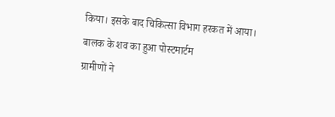किया। इसके बाद चिकित्सा विभाग हरकत में आया।
बालक के शव का हुआ पोस्टमार्टम
ग्रामीणों ने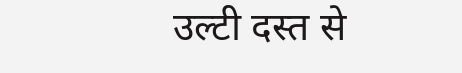उल्टी दस्त से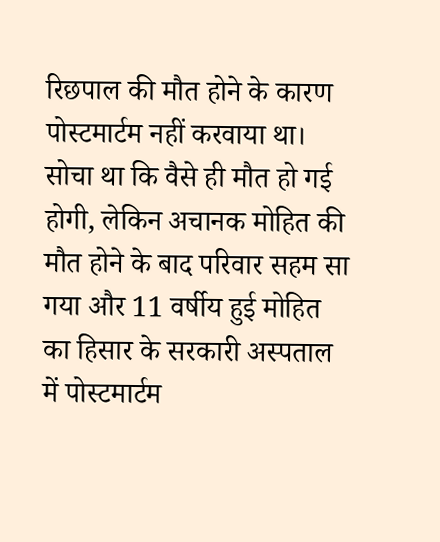रिछपाल की मौत होने के कारण पोस्टमार्टम नहीं करवाया था। सोचा था कि वैसे ही मौत हो गई होगी, लेकिन अचानक मोहित की मौत होने के बाद परिवार सहम सा गया और 11 वर्षीय हुई मोहित का हिसार के सरकारी अस्पताल में पोस्टमार्टम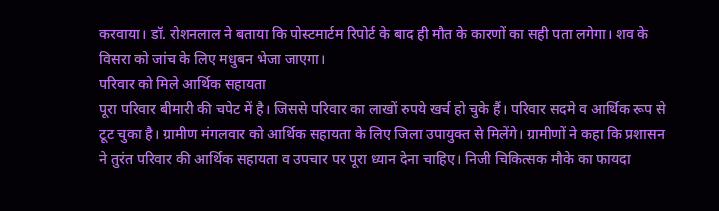करवाया। डॉ. रोशनलाल ने बताया कि पोस्टमार्टम रिपोर्ट के बाद ही मौत के कारणों का सही पता लगेगा। शव के विसरा को जांच के लिए मधुबन भेजा जाएगा।
परिवार को मिले आर्थिक सहायता
पूरा परिवार बीमारी की चपेट में है। जिससे परिवार का लाखों रुपये खर्च हो चुके हैं। परिवार सदमे व आर्थिक रूप से टूट चुका है। ग्रामीण मंगलवार को आर्थिक सहायता के लिए जिला उपायुक्त से मिलेंगे। ग्रामीणों ने कहा कि प्रशासन ने तुरंत परिवार की आर्थिक सहायता व उपचार पर पूरा ध्यान देना चाहिए। निजी चिकित्सक मौके का फायदा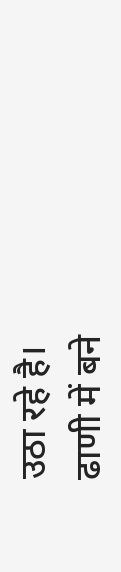उठा रहे है।
ढाणी में बने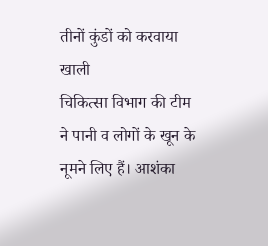तीनों कुंडों को करवाया खाली
चिकित्सा विभाग की टीम ने पानी व लोगों के खून के नूमने लिए हैं। आशंका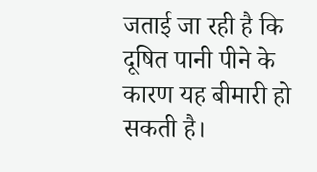जताई जा रही है कि दूषित पानी पीने के कारण यह बीमारी हो सकती है।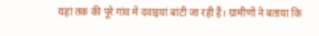यहां तक की पूरे गांव में दवाइयां बांटी जा रही हैं। ग्रामीणों ने बताया कि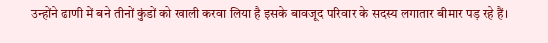उन्होंने ढाणी में बने तीनों कुंडों को खाली करवा लिया है इसके बावजूद परिवार के सदस्य लगातार बीमार पड़ रहे हैं।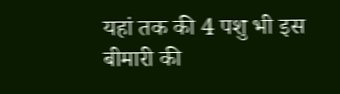यहां तक की 4 पशु भी इस बीमारी की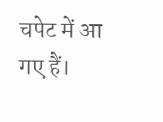चपेट में आ गए हैं।